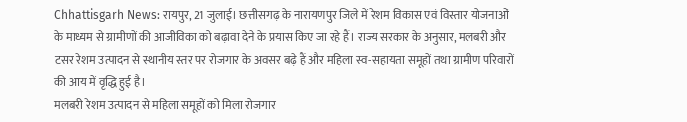Chhattisgarh News: रायपुर, 21 जुलाई। छत्तीसगढ़ के नारायणपुर जिले में रेशम विकास एवं विस्तार योजनाओं के माध्यम से ग्रामीणों की आजीविका को बढ़ावा देने के प्रयास किए जा रहे हैं। राज्य सरकार के अनुसार, मलबरी और टसर रेशम उत्पादन से स्थानीय स्तर पर रोजगार के अवसर बढ़े हैं और महिला स्व-सहायता समूहों तथा ग्रामीण परिवारों की आय में वृद्धि हुई है।
मलबरी रेशम उत्पादन से महिला समूहों को मिला रोजगार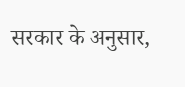सरकार के अनुसार,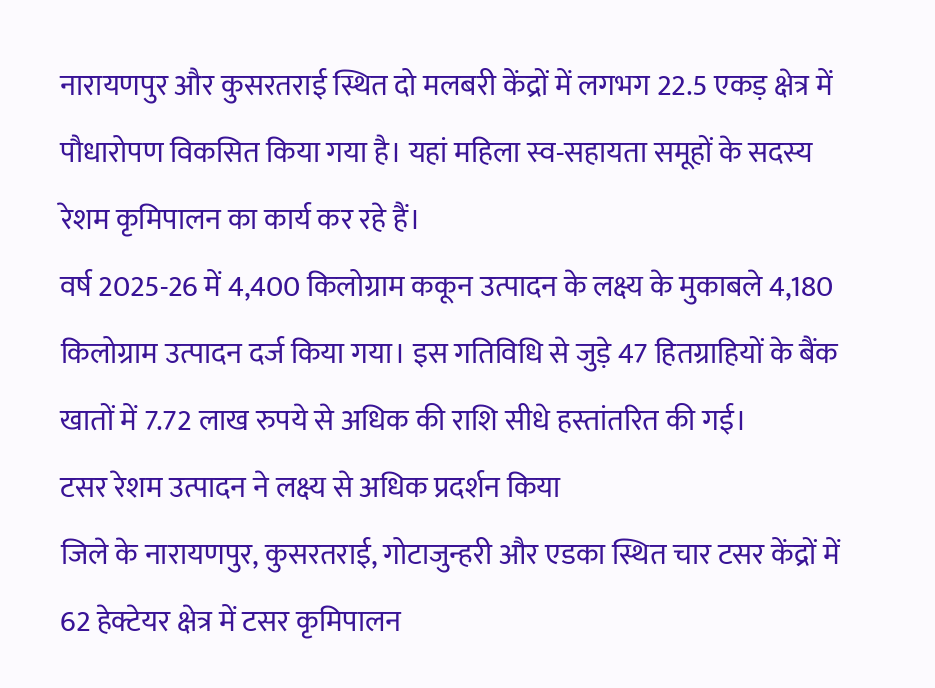नारायणपुर और कुसरतराई स्थित दो मलबरी केंद्रों में लगभग 22.5 एकड़ क्षेत्र में पौधारोपण विकसित किया गया है। यहां महिला स्व-सहायता समूहों के सदस्य रेशम कृमिपालन का कार्य कर रहे हैं।
वर्ष 2025-26 में 4,400 किलोग्राम ककून उत्पादन के लक्ष्य के मुकाबले 4,180 किलोग्राम उत्पादन दर्ज किया गया। इस गतिविधि से जुड़े 47 हितग्राहियों के बैंक खातों में 7.72 लाख रुपये से अधिक की राशि सीधे हस्तांतरित की गई।
टसर रेशम उत्पादन ने लक्ष्य से अधिक प्रदर्शन किया
जिले के नारायणपुर, कुसरतराई, गोटाजुन्हरी और एडका स्थित चार टसर केंद्रों में 62 हेक्टेयर क्षेत्र में टसर कृमिपालन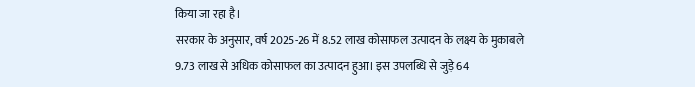किया जा रहा है।
सरकार के अनुसार, वर्ष 2025-26 में 8.52 लाख कोसाफल उत्पादन के लक्ष्य के मुकाबले 9.73 लाख से अधिक कोसाफल का उत्पादन हुआ। इस उपलब्धि से जुड़े 64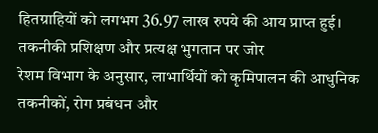हितग्राहियों को लगभग 36.97 लाख रुपये की आय प्राप्त हुई।
तकनीकी प्रशिक्षण और प्रत्यक्ष भुगतान पर जोर
रेशम विभाग के अनुसार, लाभार्थियों को कृमिपालन की आधुनिक तकनीकों, रोग प्रबंधन और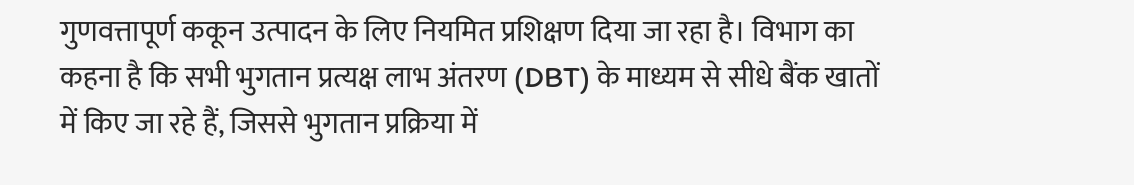गुणवत्तापूर्ण ककून उत्पादन के लिए नियमित प्रशिक्षण दिया जा रहा है। विभाग का कहना है कि सभी भुगतान प्रत्यक्ष लाभ अंतरण (DBT) के माध्यम से सीधे बैंक खातों में किए जा रहे हैं, जिससे भुगतान प्रक्रिया में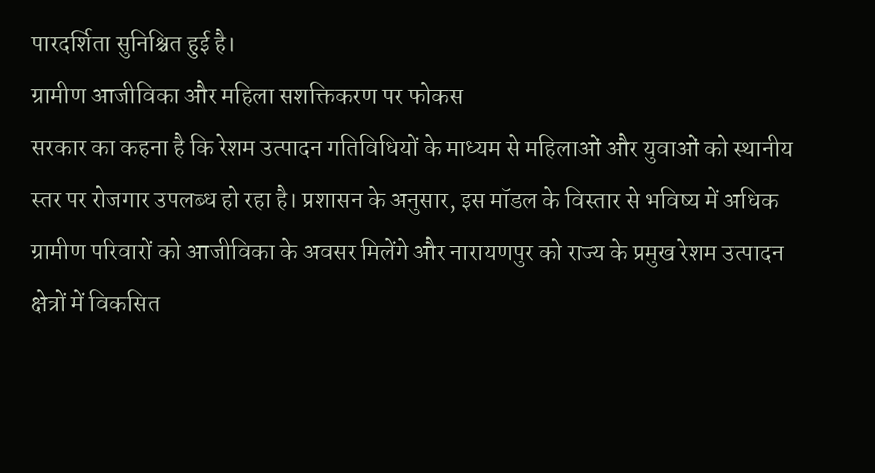पारदर्शिता सुनिश्चित हुई है।
ग्रामीण आजीविका और महिला सशक्तिकरण पर फोकस
सरकार का कहना है कि रेशम उत्पादन गतिविधियों के माध्यम से महिलाओं और युवाओं को स्थानीय स्तर पर रोजगार उपलब्ध हो रहा है। प्रशासन के अनुसार, इस मॉडल के विस्तार से भविष्य में अधिक ग्रामीण परिवारों को आजीविका के अवसर मिलेंगे और नारायणपुर को राज्य के प्रमुख रेशम उत्पादन क्षेत्रों में विकसित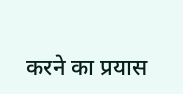करने का प्रयास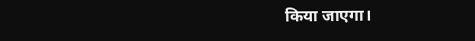किया जाएगा।